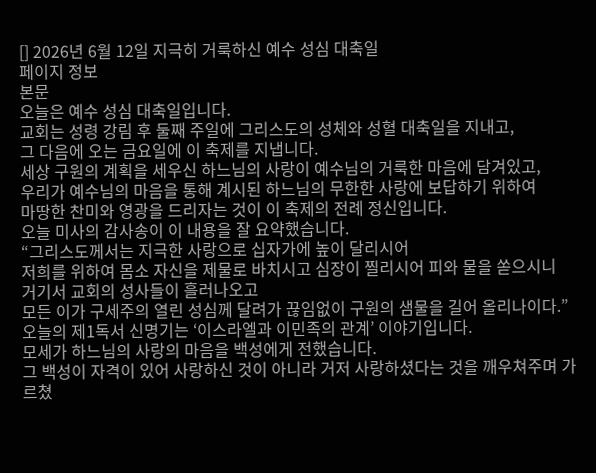[] 2026년 6월 12일 지극히 거룩하신 예수 성심 대축일
페이지 정보
본문
오늘은 예수 성심 대축일입니다.
교회는 성령 강림 후 둘째 주일에 그리스도의 성체와 성혈 대축일을 지내고,
그 다음에 오는 금요일에 이 축제를 지냅니다.
세상 구원의 계획을 세우신 하느님의 사랑이 예수님의 거룩한 마음에 담겨있고,
우리가 예수님의 마음을 통해 계시된 하느님의 무한한 사랑에 보답하기 위하여
마땅한 찬미와 영광을 드리자는 것이 이 축제의 전례 정신입니다.
오늘 미사의 감사송이 이 내용을 잘 요약했습니다.
“그리스도께서는 지극한 사랑으로 십자가에 높이 달리시어
저희를 위하여 몸소 자신을 제물로 바치시고 심장이 찔리시어 피와 물을 쏟으시니
거기서 교회의 성사들이 흘러나오고
모든 이가 구세주의 열린 성심께 달려가 끊임없이 구원의 샘물을 길어 올리나이다.”
오늘의 제1독서 신명기는 ‘이스라엘과 이민족의 관계’ 이야기입니다.
모세가 하느님의 사랑의 마음을 백성에게 전했습니다.
그 백성이 자격이 있어 사랑하신 것이 아니라 거저 사랑하셨다는 것을 깨우쳐주며 가르쳤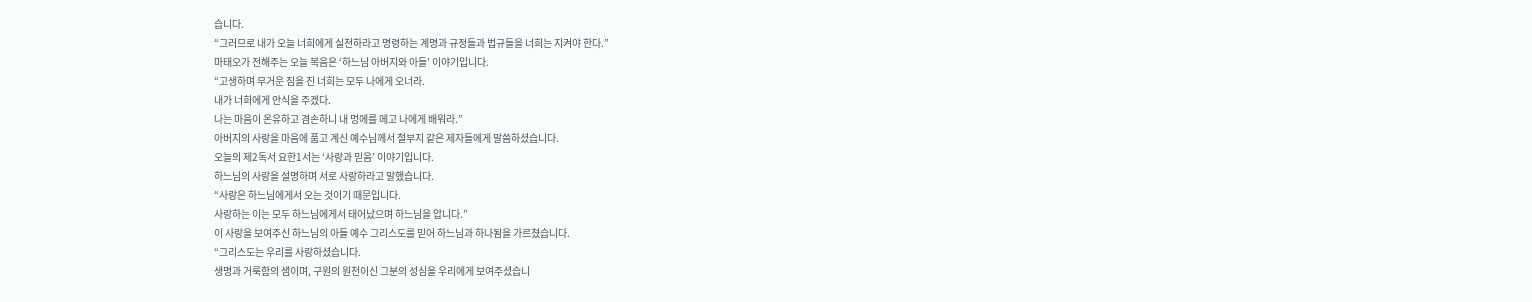습니다.
“그러므로 내가 오늘 너희에게 실천하라고 명령하는 계명과 규정들과 법규들을 너희는 지켜야 한다.”
마태오가 전해주는 오늘 복음은 ‘하느님 아버지와 아들’ 이야기입니다.
“고생하며 무거운 짐을 진 너희는 모두 나에게 오너라.
내가 너희에게 안식을 주겠다.
나는 마음이 온유하고 겸손하니 내 멍에를 메고 나에게 배워라.”
아버지의 사랑을 마음에 품고 계신 예수님께서 철부지 같은 제자들에게 말씀하셨습니다.
오늘의 제2독서 요한1서는 ‘사랑과 믿음’ 이야기입니다.
하느님의 사랑을 설명하며 서로 사랑하라고 말했습니다.
“사랑은 하느님에게서 오는 것이기 때문입니다.
사랑하는 이는 모두 하느님에게서 태어났으며 하느님을 압니다.”
이 사랑을 보여주신 하느님의 아들 예수 그리스도를 믿어 하느님과 하나됨을 가르쳤습니다.
“그리스도는 우리를 사랑하셨습니다.
생명과 거룩함의 샘이며, 구원의 원천이신 그분의 성심을 우리에게 보여주셨습니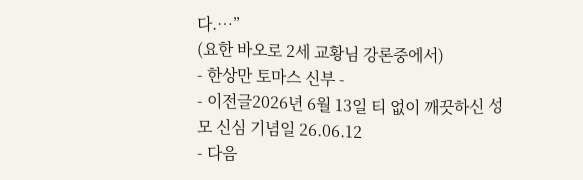다.…”
(요한 바오로 2세 교황님 강론중에서)
- 한상만 토마스 신부 -
- 이전글2026년 6월 13일 티 없이 깨끗하신 성모 신심 기념일 26.06.12
- 다음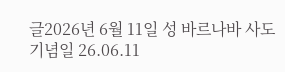글2026년 6월 11일 성 바르나바 사도 기념일 26.06.11